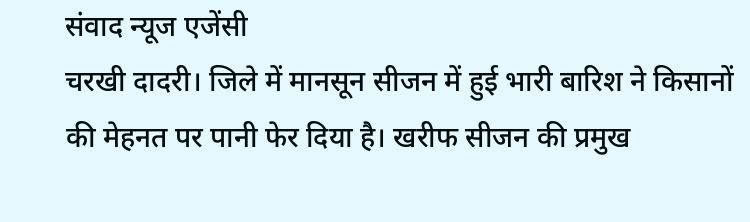संवाद न्यूज एजेंसी
चरखी दादरी। जिले में मानसून सीजन में हुई भारी बारिश ने किसानों की मेहनत पर पानी फेर दिया है। खरीफ सीजन की प्रमुख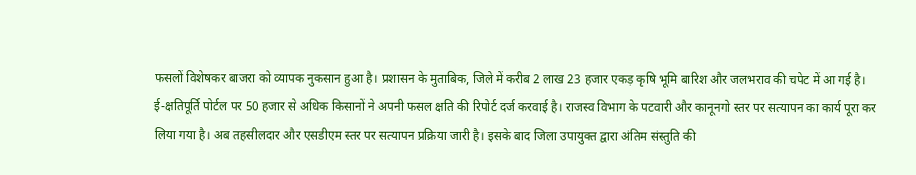फसलों विशेषकर बाजरा को व्यापक नुकसान हुआ है। प्रशासन के मुताबिक, जिले में करीब 2 लाख 23 हजार एकड़ कृषि भूमि बारिश और जलभराव की चपेट में आ गई है।
ई-क्षतिपूर्ति पोर्टल पर 50 हजार से अधिक किसानों ने अपनी फसल क्षति की रिपोर्ट दर्ज करवाई है। राजस्व विभाग के पटवारी और कानूनगो स्तर पर सत्यापन का कार्य पूरा कर लिया गया है। अब तहसीलदार और एसडीएम स्तर पर सत्यापन प्रक्रिया जारी है। इसके बाद जिला उपायुक्त द्वारा अंतिम संस्तुति की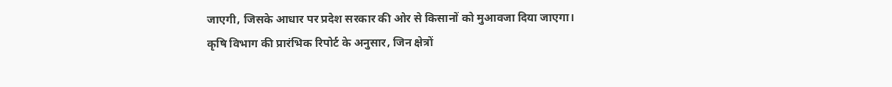जाएगी, जिसके आधार पर प्रदेश सरकार की ओर से किसानों को मुआवजा दिया जाएगा।
कृषि विभाग की प्रारंभिक रिपोर्ट के अनुसार, जिन क्षेत्रों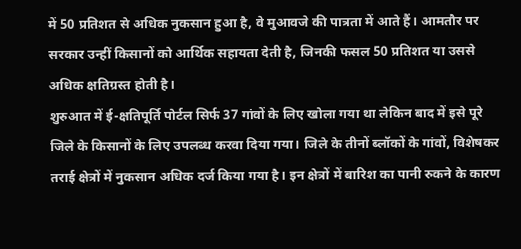में 50 प्रतिशत से अधिक नुकसान हुआ है, वे मुआवजे की पात्रता में आते हैं। आमतौर पर सरकार उन्हीं किसानों को आर्थिक सहायता देती है, जिनकी फसल 50 प्रतिशत या उससे अधिक क्षतिग्रस्त होती है।
शुरुआत में ई-क्षतिपूर्ति पोर्टल सिर्फ 37 गांवों के लिए खोला गया था लेकिन बाद में इसे पूरे जिले के किसानों के लिए उपलब्ध करवा दिया गया। जिले के तीनों ब्लॉकों के गांवों, विशेषकर तराई क्षेत्रों में नुकसान अधिक दर्ज किया गया है। इन क्षेत्रों में बारिश का पानी रुकने के कारण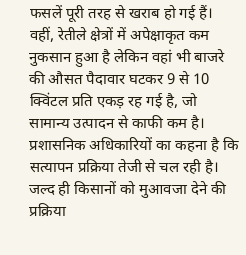फसलें पूरी तरह से खराब हो गई हैं।
वहीं, रेतीले क्षेत्रों में अपेक्षाकृत कम नुकसान हुआ है लेकिन वहां भी बाजरे की औसत पैदावार घटकर 9 से 10 क्विंटल प्रति एकड़ रह गई है, जो सामान्य उत्पादन से काफी कम है। प्रशासनिक अधिकारियों का कहना है कि सत्यापन प्रक्रिया तेजी से चल रही है। जल्द ही किसानों को मुआवजा देने की प्रक्रिया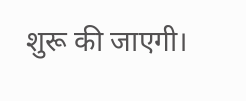शुरू की जाएगी।